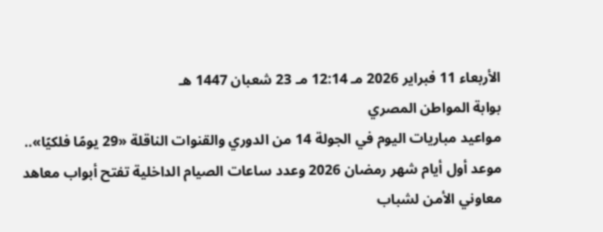الأربعاء 11 فبراير 2026 مـ 12:14 مـ 23 شعبان 1447 هـ
بوابة المواطن المصري
مواعيد مباريات اليوم في الجولة 14 من الدوري والقنوات الناقلة «29 يومًا فلكيًا».. موعد أول أيام شهر رمضان 2026 وعدد ساعات الصيام الداخلية تفتح أبواب معاهد معاوني الأمن لشباب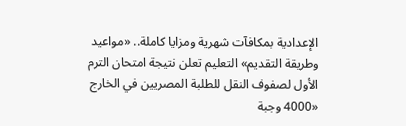الإعدادية بمكافآت شهرية ومزايا كاملة.. «مواعيد وطريقة التقديم» التعليم تعلن نتيجة امتحان الترم الأول لصفوف النقل للطلبة المصريين في الخارج «4000 وجبة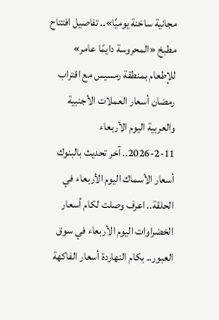مجانية ساخنة يوميًا».. تفاصيل افتتاح مطبخ «المحروسة دايمًا عامر» للإطعام بمنطقة رمسيس مع اقتراب رمضان أسعار العملات الأجنبية والعربية اليوم الأربعاء 11-2-2026.. آخر تحديث بالبنوك أسعار الأسماك اليوم الأربعاء في الحلقة.. اعرف وصلت لكام أسعار الخضراوات اليوم الأربعاء في سوق العبور.. بكام النهاردة أسعار الفاكهة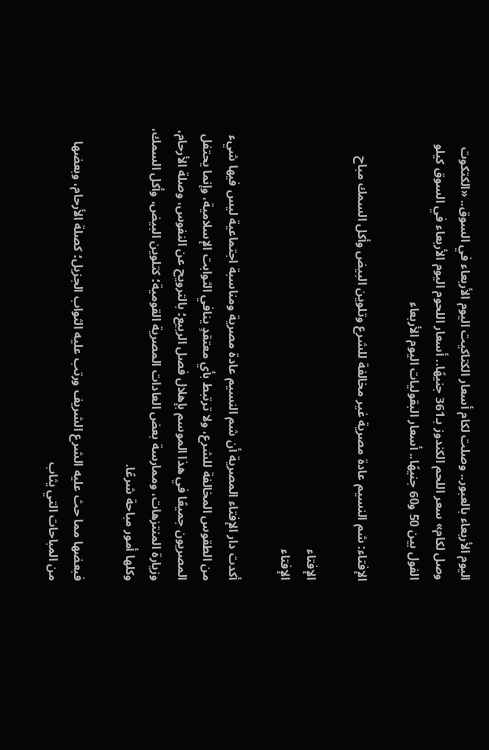اليوم الأربعاء بالعبور.. وصلت لكام أسعار الكتاكيت اليوم الأربعاء في السوق.. «الكتكوت وصل لكام» سعر اللحم الكندوز بـ361 جنيهًا.. أسعار اللحوم اليوم الأربعاء في السوق كيلو الفول بين 50 و60 جنيهًا.. أسعار البقوليات اليوم الأربعاء

الإفتاء: شم النسيم عادة مصرية غير مخالفة للشرع وتلوين البيض وأكل السمك مباح

الإفتاء
الإفتاء

أكدت دار الإفتاء المصرية أن شم النسيم عادة مصرية ومناسبة اجتماعية ليس فيها شيء من الطقوس المخالفة للشرع، ولا ترتبط بأي معتقدٍ ينافي الثوابت الإسلامية، وإنما يحتفل المصريون جميعًا في هذا الموسم بإهلال فصل الربيع؛ بالترويح عن النفوس، وصلة الأرحام، وزيارة المنتزهات، وممارسة بعض العادات المصرية القومية؛ كتلوين البيض، وأكل السمك، وكلها أمور مباحة شرعًا.

فبعضها مما حث عليه الشرع الشريف ورتب عليه الثواب الجزيل؛ كصلة الأرحام، وبعضها من المباحات التي يثاب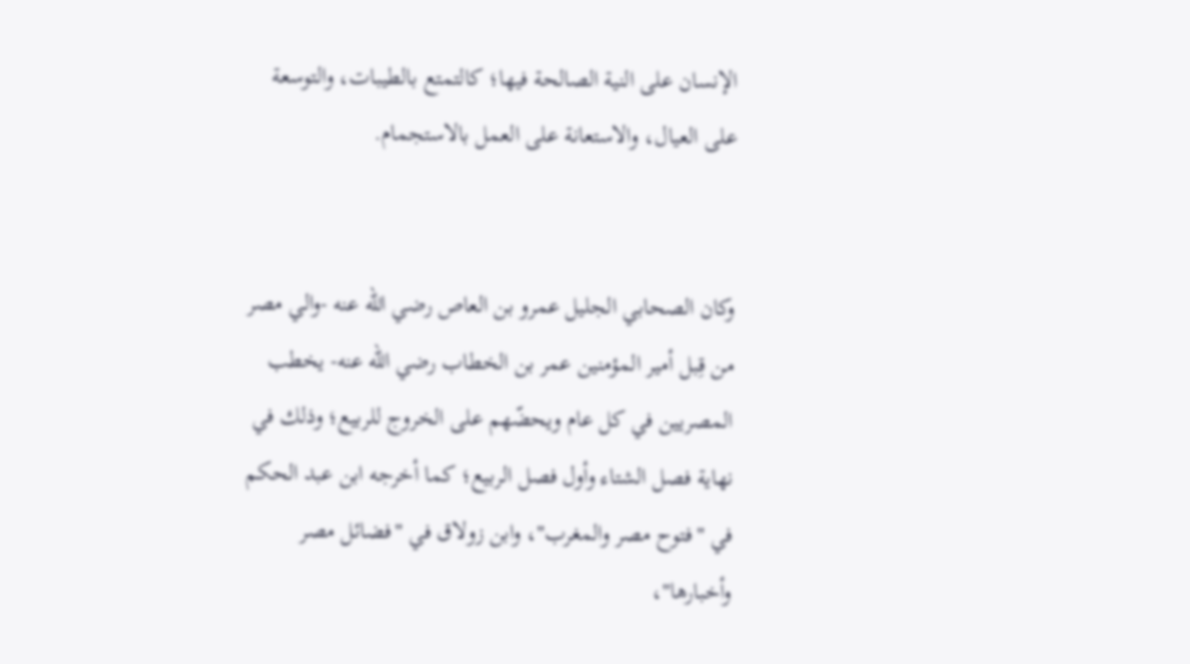الإنسان على النية الصالحة فيها؛ كالتمتع بالطيبات، والتوسعة على العيال، والاستعانة على العمل بالاستجمام.


وكان الصحابي الجليل عمرو بن العاص رضي الله عنه -والي مصر من قِبل أمير المؤمنين عمر بن الخطاب رضي الله عنه- يخطب المصريين في كل عام ويحضّهم على الخروج للربيع؛ وذلك في نهاية فصل الشتاء وأول فصل الربيع؛ كما أخرجه ابن عبد الحكم في "فتوح مصر والمغرب"، وابن زولاق في "فضائل مصر وأخبارها"،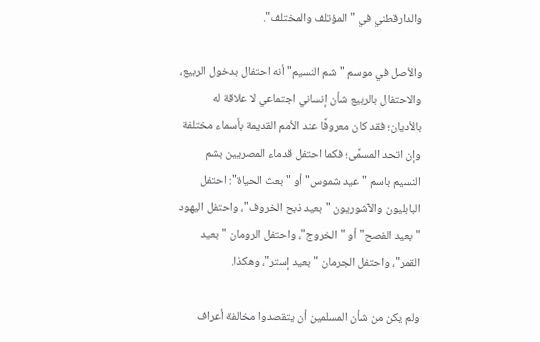والدارقطني في "المؤتلف والمختلف".

والأصل في موسم "شم النسيم" أنه احتفال بدخول الربيع، والاحتفال بالربيع شأن إنساني اجتماعي لا علاقة له بالأديان؛ فقد كان معروفًا عند الأمم القديمة بأسماء مختلفة وإن اتحد المسمَّى؛ فكما احتفل قدماء المصريين بشم النسيم باسم "عيد شموس" أو "بعث الحياة": احتفل البابليون والآشوريون "بعيد ذبح الخروف"، واحتفل اليهود "بعيد الفصح" أو "الخروج"، واحتفل الرومان "بعيد القمر"، واحتفل الجرمان "بعيد إستر"، وهكذا.

ولم يكن من شأن المسلمين أن يتقصدوا مخالفة أعراف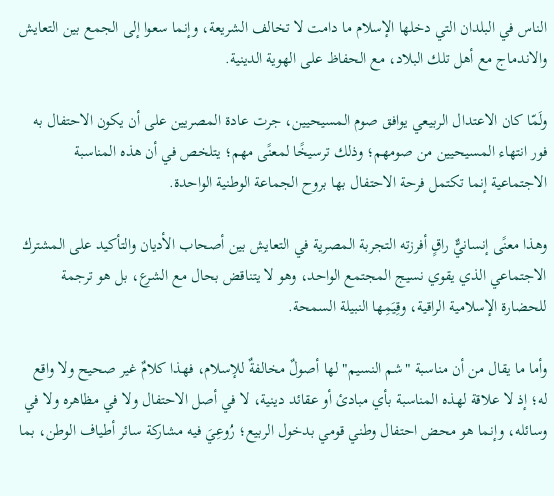الناس في البلدان التي دخلها الإسلام ما دامت لا تخالف الشريعة، وإنما سعوا إلى الجمع بين التعايش والاندماج مع أهل تلك البلاد، مع الحفاظ على الهوية الدينية.

ولَمّا كان الاعتدال الربيعي يوافق صوم المسيحيين، جرت عادة المصريين على أن يكون الاحتفال به فور انتهاء المسيحيين من صومهم؛ وذلك ترسيخًا لمعنًى مهم؛ يتلخص في أن هذه المناسبة الاجتماعية إنما تكتمل فرحة الاحتفال بها بروح الجماعة الوطنية الواحدة.

وهذا معنًى إنسانيٌّ راقٍ أفرزته التجربة المصرية في التعايش بين أصحاب الأديان والتأكيد على المشترك الاجتماعي الذي يقوي نسيج المجتمع الواحد، وهو لا يتناقض بحال مع الشرع، بل هو ترجمة للحضارة الإسلامية الراقية، وقِيَمِها النبيلة السمحة.

وأما ما يقال من أن مناسبة "شم النسيم" لها أصولٌ مخالفةٌ للإسلام، فهذا كلامٌ غير صحيح ولا واقع له؛ إذ لا علاقة لهذه المناسبة بأي مبادئ أو عقائد دينية، لا في أصل الاحتفال ولا في مظاهره ولا في وسائله، وإنما هو محض احتفال وطني قومي بدخول الربيع؛ رُوعِيَ فيه مشاركة سائر أطياف الوطن، بما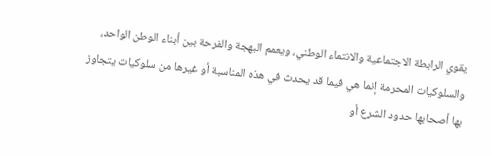يقوي الرابطة الاجتماعية والانتماء الوطني، ويعمم البهجة والفرحة بين أبناء الوطن الواحد، والسلوكيات المحرمة إنما هي فيما قد يحدث في هذه المناسبة أو غيرها من سلوكيات يتجاوز بها أصحابها حدود الشرع أو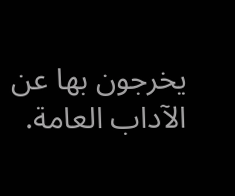يخرجون بها عن الآداب العامة.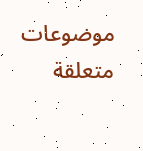موضوعات متعلقة